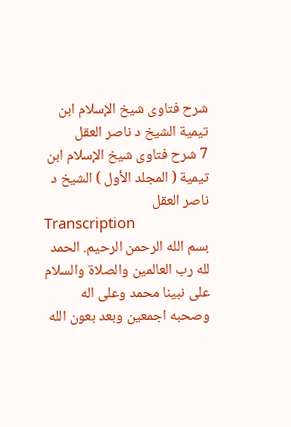شرح فتاوى شيخ الإسلام ابن تيمية الشيخ د ناصر العقل
7 شرح فتاوى شيخ الإسلام ابن تيمية ( المجلد الأول ) الشيخ د ناصر العقل
Transcription
بسم الله الرحمن الرحيم. الحمد لله رب العالمين والصلاة والسلام على نبينا محمد وعلى اله وصحبه اجمعين وبعد بعون الله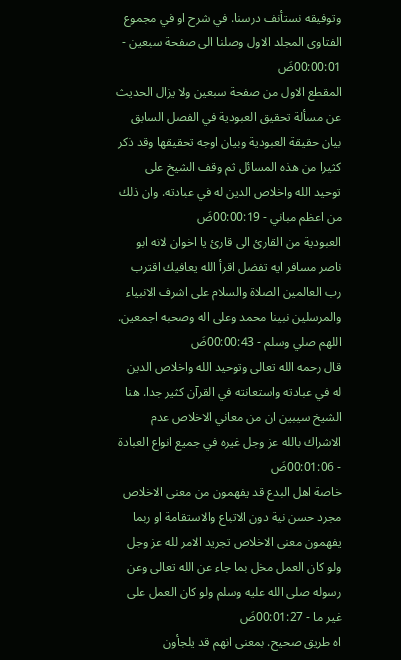وتوفيقه نستأنف درسنا. في شرح او في مجموع الفتاوى المجلد الاول وصلنا الى صفحة سبعين - 00:00:01ضَ
المقطع الاول من صفحة سبعين ولا يزال الحديث عن مسألة تحقيق العبودية في الفصل السابق بيان حقيقة العبودية وبيان اوجه تحقيقها وقد ذكر كثيرا من هذه المسائل ثم وقف الشيخ على توحيد الله واخلاص الدين له في عبادته. وان ذلك من اعظم مباني - 00:00:19ضَ
العبودية من القارئ الى قارئ يا اخوان لانه ابو ناصر مسافر ايه تفضل اقرأ الله يعافيك اقترب رب العالمين الصلاة والسلام على اشرف الانبياء والمرسلين نبينا محمد وعلى اله وصحبه اجمعين. اللهم صلي وسلم - 00:00:43ضَ
قال رحمه الله تعالى وتوحيد الله واخلاص الدين له في عبادته واستعانته في القرآن كثير جدا. هنا الشيخ سيبين ان من معاني الاخلاص عدم الاشراك بالله عز وجل غيره في جميع انواع العبادة - 00:01:06ضَ
خاصة اهل البدع قد يفهمون من معنى الاخلاص مجرد حسن نية دون الاتباع والاستقامة او ربما يفهمون معنى الاخلاص تجريد الامر لله عز وجل ولو كان العمل مخل بما جاء عن الله تعالى وعن رسوله صلى الله عليه وسلم ولو كان العمل على غير ما - 00:01:27ضَ
اه طريق صحيح. بمعنى انهم قد يلجأون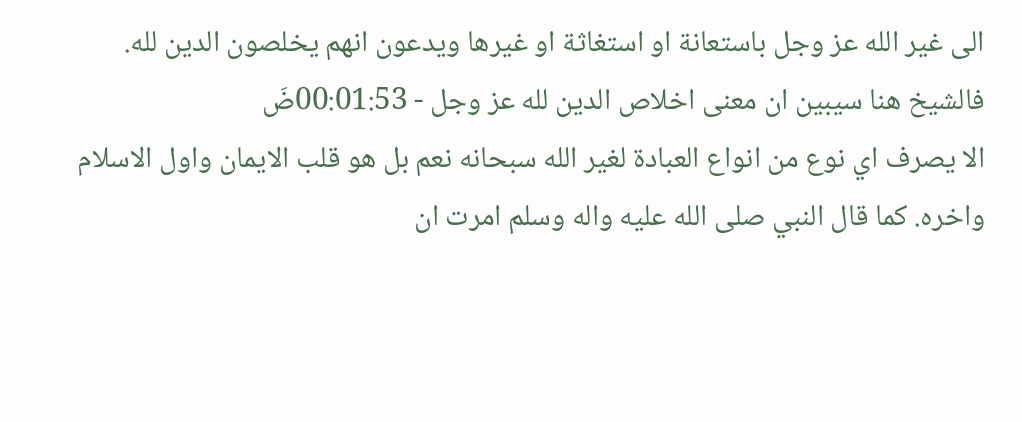الى غير الله عز وجل باستعانة او استغاثة او غيرها ويدعون انهم يخلصون الدين لله. فالشيخ هنا سيبين ان معنى اخلاص الدين لله عز وجل - 00:01:53ضَ
الا يصرف اي نوع من انواع العبادة لغير الله سبحانه نعم بل هو قلب الايمان واول الاسلام واخره. كما قال النبي صلى الله عليه واله وسلم امرت ان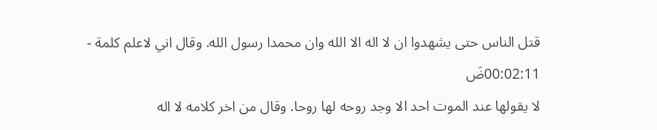قتل الناس حتى يشهدوا ان لا اله الا الله وان محمدا رسول الله. وقال اني لاعلم كلمة - 00:02:11ضَ
لا يقولها عند الموت احد الا وجد روحه لها روحا. وقال من اخر كلامه لا اله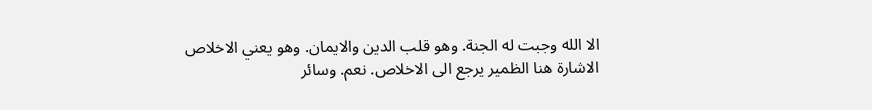الا الله وجبت له الجنة. وهو قلب الدين والايمان. وهو يعني الاخلاص الاشارة هنا الظمير يرجع الى الاخلاص. نعم. وسائر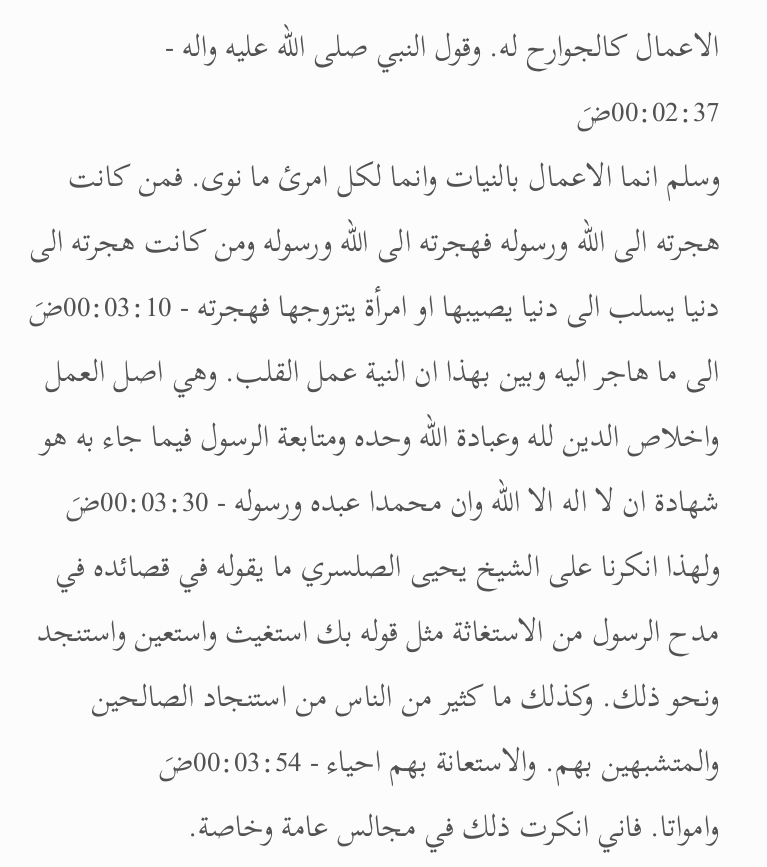الاعمال كالجوارح له. وقول النبي صلى الله عليه واله - 00:02:37ضَ
وسلم انما الاعمال بالنيات وانما لكل امرئ ما نوى. فمن كانت هجرته الى الله ورسوله فهجرته الى الله ورسوله ومن كانت هجرته الى دنيا يسلب الى دنيا يصيبها او امرأة يتزوجها فهجرته - 00:03:10ضَ
الى ما هاجر اليه وبين بهذا ان النية عمل القلب. وهي اصل العمل واخلاص الدين لله وعبادة الله وحده ومتابعة الرسول فيما جاء به هو شهادة ان لا اله الا الله وان محمدا عبده ورسوله - 00:03:30ضَ
ولهذا انكرنا على الشيخ يحيى الصلسري ما يقوله في قصائده في مدح الرسول من الاستغاثة مثل قوله بك استغيث واستعين واستنجد ونحو ذلك. وكذلك ما كثير من الناس من استنجاد الصالحين والمتشبهين بهم. والاستعانة بهم احياء - 00:03:54ضَ
وامواتا. فاني انكرت ذلك في مجالس عامة وخاصة.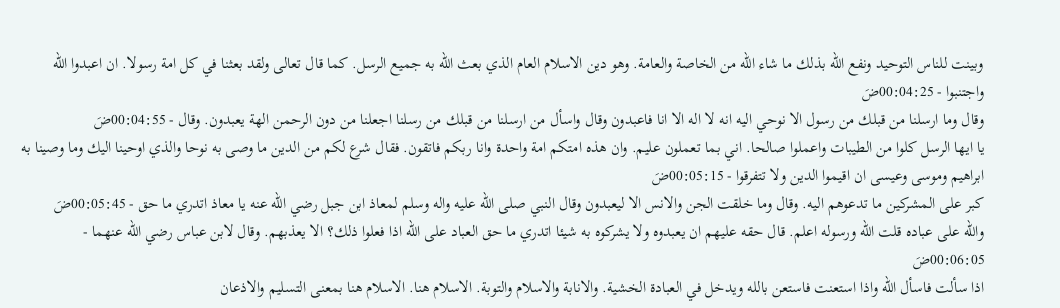وبينت للناس التوحيد ونفع الله بذلك ما شاء الله من الخاصة والعامة. وهو دين الاسلام العام الذي بعث الله به جميع الرسل. كما قال تعالى ولقد بعثنا في كل امة رسولا. ان اعبدوا الله واجتنبوا - 00:04:25ضَ
وقال وما ارسلنا من قبلك من رسول الا نوحي اليه انه لا اله الا انا فاعبدون وقال واسأل من ارسلنا من قبلك من رسلنا اجعلنا من دون الرحمن الهة يعبدون. وقال - 00:04:55ضَ
يا ايها الرسل كلوا من الطيبات واعملوا صالحا. اني بما تعملون عليم. وان هذه امتكم امة واحدة وانا ربكم فاتقون. فقال شرع لكم من الدين ما وصى به نوحا والذي اوحينا اليك وما وصينا به ابراهيم وموسى وعيسى ان اقيموا الدين ولا تتفرقوا - 00:05:15ضَ
كبر على المشركين ما تدعوهم اليه. وقال وما خلقت الجن والانس الا ليعبدون وقال النبي صلى الله عليه واله وسلم لمعاذ ابن جبل رضي الله عنه يا معاذ اتدري ما حق - 00:05:45ضَ
والله على عباده قلت الله ورسوله اعلم. قال حقه عليهم ان يعبدوه ولا يشركوه به شيئا اتدري ما حق العباد على الله اذا فعلوا ذلك؟ الا يعذبهم. وقال لابن عباس رضي الله عنهما - 00:06:05ضَ
اذا سألت فاسأل الله واذا استعنت فاستعن بالله ويدخل في العبادة الخشية. والانابة والاسلام والتوبة. الاسلام هنا. الاسلام هنا بمعنى التسليم والاذعان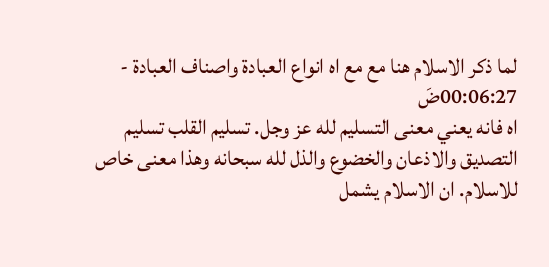لما ذكر الاسلام هنا مع مع اه انواع العبادة واصناف العبادة - 00:06:27ضَ
اه فانه يعني معنى التسليم لله عز وجل. تسليم القلب تسليم التصديق والاذعان والخضوع والذل لله سبحانه وهذا معنى خاص للاسلام. ان الاسلام يشمل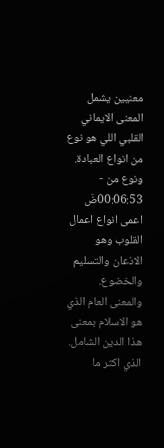معنيين يشمل المعنى الايماني القلبي اللي هو نوع من انواع العبادة. ونوع من - 00:06:53ضَ
اعمى انواع اعمال القلوب وهو الاذعان والتسليم والخضوع. والمعنى العام الذي هو الاسلام بمعنى هذا الدين الشامل. الذي اكثر ما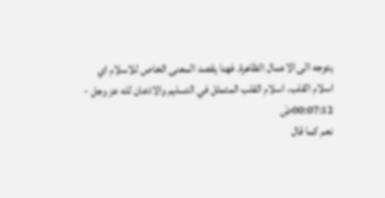يتوجه الى الاعمال الظاهرة. فهنا يقصد المعنى الخاص للاسلام اي اسلام القلب. اسلام القلب المتمثل في التسليم والاذعان لله عز وجل - 00:07:12ضَ
نعم كما قال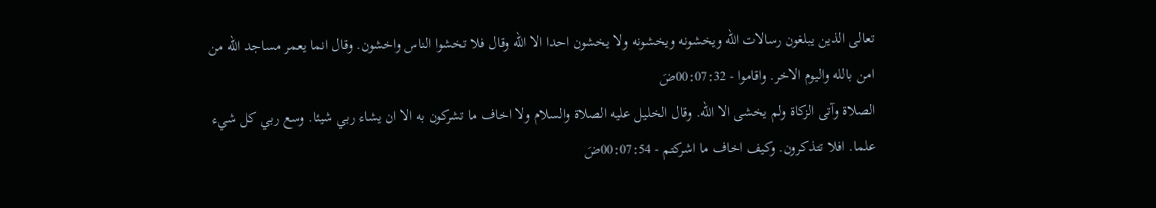تعالى الذين يبلغون رسالات الله ويخشونه ويخشونه ولا يخشون احدا الا الله وقال فلا تخشوا الناس واخشون. وقال انما يعمر مساجد الله من امن بالله واليوم الاخر. واقاموا - 00:07:32ضَ
الصلاة وآتى الزكاة ولم يخشى الا الله. وقال الخليل عليه الصلاة والسلام ولا اخاف ما تشركون به الا ان يشاء ربي شيئا. وسع ربي كل شيء علما. افلا تتذكرون. وكيف اخاف ما اشركتم - 00:07:54ضَ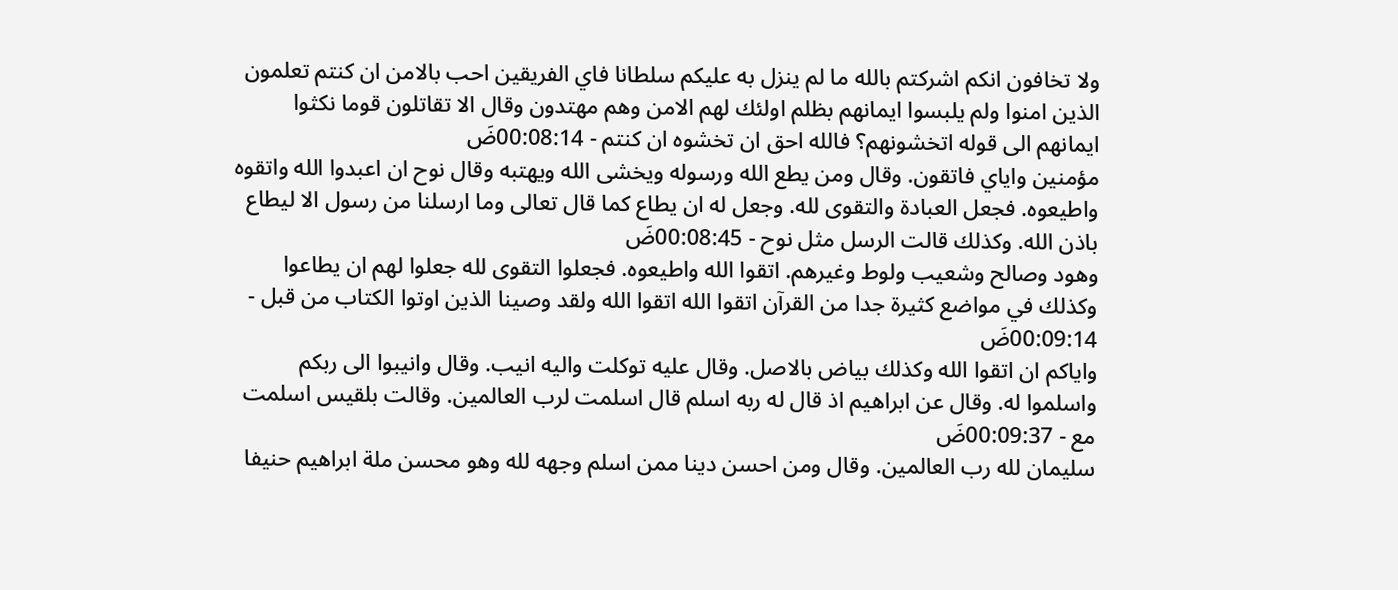ولا تخافون انكم اشركتم بالله ما لم ينزل به عليكم سلطانا فاي الفريقين احب بالامن ان كنتم تعلمون الذين امنوا ولم يلبسوا ايمانهم بظلم اولئك لهم الامن وهم مهتدون وقال الا تقاتلون قوما نكثوا ايمانهم الى قوله اتخشونهم؟ فالله احق ان تخشوه ان كنتم - 00:08:14ضَ
مؤمنين واياي فاتقون. وقال ومن يطع الله ورسوله ويخشى الله ويهتبه وقال نوح ان اعبدوا الله واتقوه واطيعوه. فجعل العبادة والتقوى لله. وجعل له ان يطاع كما قال تعالى وما ارسلنا من رسول الا ليطاع باذن الله. وكذلك قالت الرسل مثل نوح - 00:08:45ضَ
وهود وصالح وشعيب ولوط وغيرهم. اتقوا الله واطيعوه. فجعلوا التقوى لله جعلوا لهم ان يطاعوا وكذلك في مواضع كثيرة جدا من القرآن اتقوا الله اتقوا الله ولقد وصينا الذين اوتوا الكتاب من قبل - 00:09:14ضَ
واياكم ان اتقوا الله وكذلك بياض بالاصل. وقال عليه توكلت واليه انيب. وقال وانيبوا الى ربكم واسلموا له. وقال عن ابراهيم اذ قال له ربه اسلم قال اسلمت لرب العالمين. وقالت بلقيس اسلمت مع - 00:09:37ضَ
سليمان لله رب العالمين. وقال ومن احسن دينا ممن اسلم وجهه لله وهو محسن ملة ابراهيم حنيفا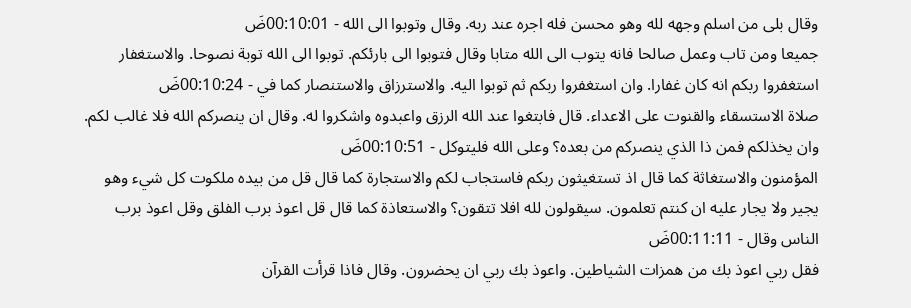وقال بلى من اسلم وجهه لله وهو محسن فله اجره عند ربه. وقال وتوبوا الى الله - 00:10:01ضَ
جميعا ومن تاب وعمل صالحا فانه يتوب الى الله متابا وقال فتوبوا الى بارئكم. توبوا الى الله توبة نصوحا. والاستغفار استغفروا ربكم انه كان غفارا. وان استغفروا ربكم ثم توبوا اليه. والاسترزاق والاستنصار كما في - 00:10:24ضَ
صلاة الاستسقاء والقنوت على الاعداء. قال فابتغوا عند الله الرزق واعبدوه واشكروا له. وقال ان ينصركم الله فلا غالب لكم. وان يخذلكم فمن ذا الذي ينصركم من بعده؟ وعلى الله فليتوكل - 00:10:51ضَ
المؤمنون والاستغاثة كما قال اذ تستغيثون ربكم فاستجاب لكم والاستجارة كما قال قل من بيده ملكوت كل شيء وهو يجير ولا يجار عليه ان كنتم تعلمون. سيقولون لله افلا تتقون؟ والاستعاذة كما قال قل اعوذ برب الفلق وقل اعوذ برب الناس وقال - 00:11:11ضَ
فقل ربي اعوذ بك من همزات الشياطين. واعوذ بك ربي ان يحضرون. وقال فاذا قرأت القرآن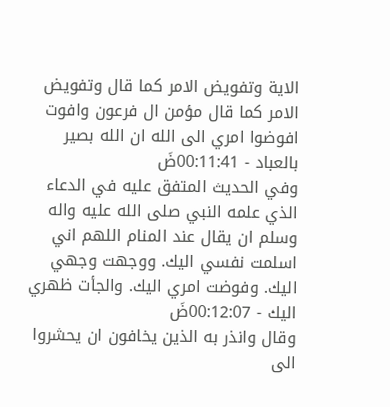الاية وتفويض الامر كما قال وتفويض الامر كما قال مؤمن ال فرعون وافوت افوضوا امري الى الله ان الله بصير بالعباد - 00:11:41ضَ
وفي الحديث المتفق عليه في الدعاء الذي علمه النبي صلى الله عليه واله وسلم ان يقال عند المنام اللهم اني اسلمت نفسي اليك. ووجهت وجهي اليك. وفوضت امري اليك. والجأت ظهري اليك - 00:12:07ضَ
وقال وانذر به الذين يخافون ان يحشروا الى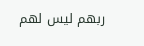ربهم ليس لهم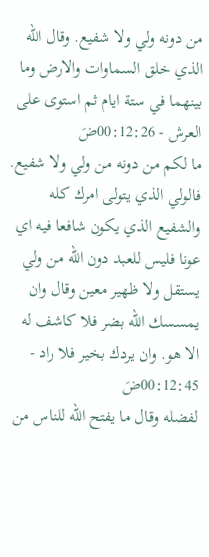من دونه ولي ولا شفيع. وقال الله الذي خلق السماوات والارض وما بينهما في ستة ايام ثم استوى على العرش - 00:12:26ضَ
ما لكم من دونه من ولي ولا شفيع. فالولي الذي يتولى امرك كله والشفيع الذي يكون شافعا فيه اي عونا فليس للعبد دون الله من ولي يستقل ولا ظهير معين وقال وان يمسسك الله بضر فلا كاشف له الا هو. وان يردك بخير فلا راد - 00:12:45ضَ
لفضله وقال ما يفتح الله للناس من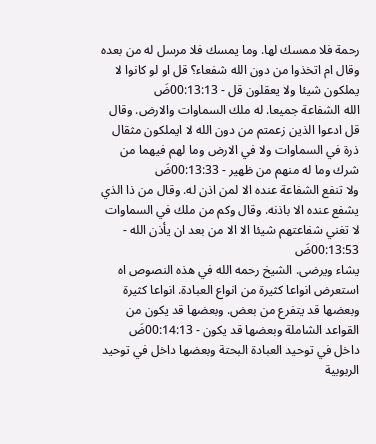رحمة فلا ممسك لها. وما يمسك فلا مرسل له من بعده وقال ام اتخذوا من دون الله شفعاء؟ قل او لو كانوا لا يملكون شيئا ولا يعقلون قل - 00:13:13ضَ
الله الشفاعة جميعا. له ملك السماوات والارض. وقال قل ادعوا الذين زعمتم من دون الله لا ايملكون مثقال ذرة في السماوات ولا في الارض وما لهم فيهما من شرك وما له منهم من ظهير - 00:13:33ضَ
ولا تنفع الشفاعة عنده الا لمن اذن له. وقال من ذا الذي يشفع عنده الا باذنه. وقال وكم من ملك في السماوات لا تغني شفاعتهم شيئا الا الا من بعد ان يأذن الله - 00:13:53ضَ
يشاء ويرضى. الشيخ رحمه الله في هذه النصوص اه استعرض انواعا كثيرة من انواع العبادة. انواعا كثيرة وبعضها قد يتفرع من بعض. وبعضها قد يكون من القواعد الشاملة وبعضها قد يكون - 00:14:13ضَ
داخل في توحيد العبادة البحتة وبعضها داخل في توحيد الربوبية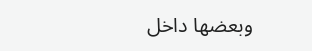وبعضها داخل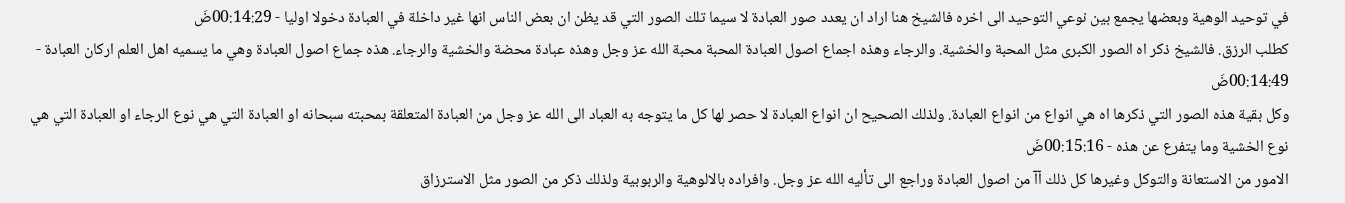في توحيد الوهية وبعضها يجمع بين نوعي التوحيد الى اخره فالشيخ هنا اراد ان يعدد صور العبادة لا سيما تلك الصور التي قد يظن ان بعض الناس انها غير داخلة في العبادة دخولا اوليا - 00:14:29ضَ
كطلب الرزق. فالشيخ ذكر اه الصور الكبرى مثل المحبة والخشية. والرجاء وهذه اجماع اصول العبادة المحبة محبة الله عز وجل وهذه عبادة محضة والخشية والرجاء. هذه جماع اصول العبادة وهي ما يسميه اهل العلم اركان العبادة - 00:14:49ضَ
وكل بقية هذه الصور التي ذكرها اه هي انواع من انواع العبادة. ولذلك الصحيح ان انواع العبادة لا حصر لها كل ما يتوجه به العباد الى الله عز وجل من العبادة المتعلقة بمحبته سبحانه او العبادة التي هي نوع الرجاء او العبادة التي هي نوع الخشية وما يتفرع عن هذه - 00:15:16ضَ
الامور من الاستعانة والتوكل وغيرها كل ذلك آآ من اصول العبادة وراجع الى تأليه الله عز وجل. وافراده بالالوهية والربوبية ولذلك ذكر من الصور مثل الاسترزاق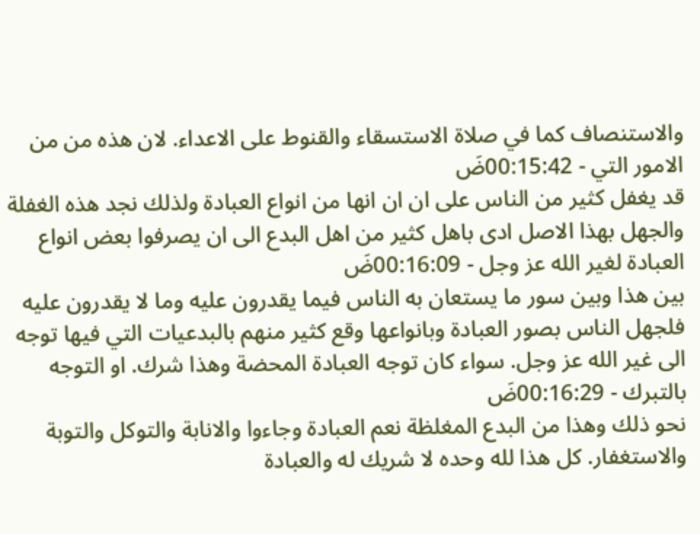والاستنصاف كما في صلاة الاستسقاء والقنوط على الاعداء. لان هذه من من الامور التي - 00:15:42ضَ
قد يغفل كثير من الناس على ان ان انها من انواع العبادة ولذلك نجد هذه الغفلة والجهل بهذا الاصل ادى باهل كثير من اهل البدع الى ان يصرفوا بعض انواع العبادة لغير الله عز وجل - 00:16:09ضَ
بين هذا وبين سور ما يستعان به الناس فيما يقدرون عليه وما لا يقدرون عليه فلجهل الناس بصور العبادة وبانواعها وقع كثير منهم بالبدعيات التي فيها توجه الى غير الله عز وجل. سواء كان توجه العبادة المحضة وهذا شرك. او التوجه بالتبرك - 00:16:29ضَ
نحو ذلك وهذا من البدع المغلظة نعم العبادة وجاءوا والانابة والتوكل والتوبة والاستغفار. كل هذا لله وحده لا شريك له والعبادة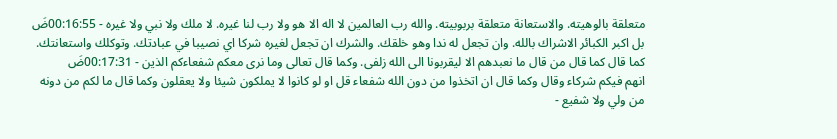متعلقة بالوهيته. والاستعانة متعلقة بربوبيته. والله رب العالمين لا اله الا هو ولا رب لنا غيره. لا ملك ولا نبي ولا غيره - 00:16:55ضَ
بل اكبر الكبائر الاشراك بالله. وان تجعل له ندا وهو خلقك. والشرك ان تجعل لغيره شركا اي نصيبا في عبادتك. وتوكلك واستعانتك. كما قال كما قال من قال ما نعبدهم الا ليقربونا الى الله زلفى. وكما قال تعالى وما نرى معكم شفعاءكم الذين - 00:17:31ضَ
انهم فيكم شركاء وقال وكما قال ان اتخذوا من دون الله شفعاء قل او لو كانوا لا يملكون شيئا ولا يعقلون وكما قال ما لكم من دونه من ولي ولا شفيع -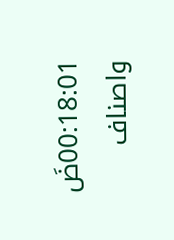00:18:01ضَ
واصناف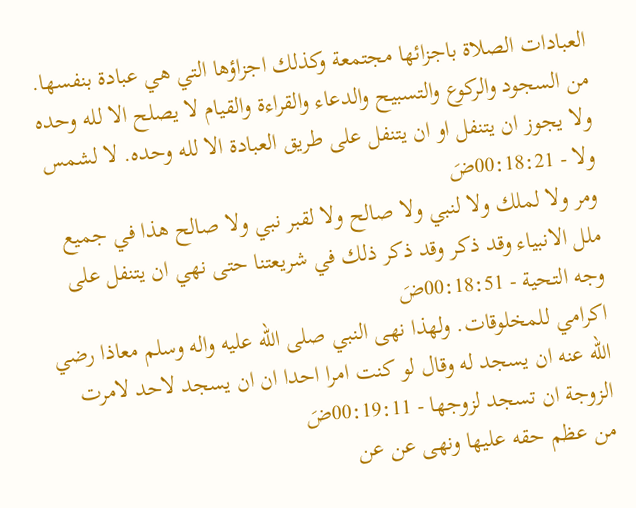العبادات الصلاة باجزائها مجتمعة وكذلك اجزاؤها التي هي عبادة بنفسها. من السجود والركوع والتسبيح والدعاء والقراءة والقيام لا يصلح الا لله وحده ولا يجوز ان يتنفل او ان يتنفل على طريق العبادة الا لله وحده. لا لشمس ولا - 00:18:21ضَ
ومر ولا لملك ولا لنبي ولا صالح ولا لقبر نبي ولا صالح هذا في جميع ملل الانبياء وقد ذكر وقد ذكر ذلك في شريعتنا حتى نهي ان يتنفل على وجه التحية - 00:18:51ضَ
اكرامي للمخلوقات. ولهذا نهى النبي صلى الله عليه واله وسلم معاذا رضي الله عنه ان يسجد له وقال لو كنت امرا احدا ان ان يسجد لاحد لامرت الزوجة ان تسجد لزوجها - 00:19:11ضَ
من عظم حقه عليها ونهى عن عن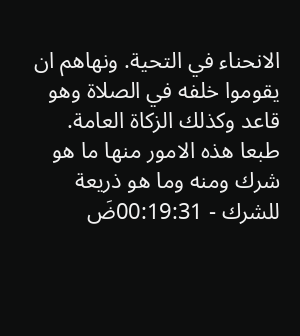الانحناء في التحية. ونهاهم ان يقوموا خلفه في الصلاة وهو قاعد وكذلك الزكاة العامة. طبعا هذه الامور منها ما هو شرك ومنه وما هو ذريعة للشرك - 00:19:31ضَ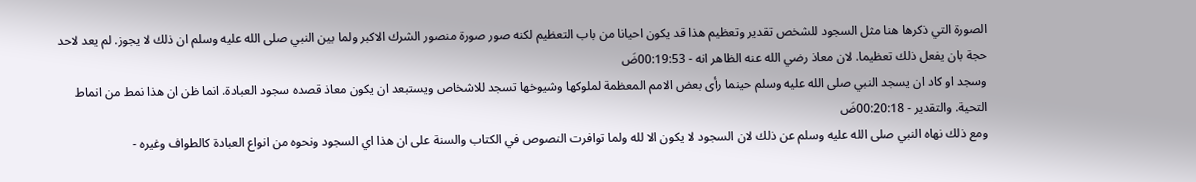الصورة التي ذكرها هنا مثل السجود للشخص تقدير وتعظيم هذا قد يكون احيانا من باب التعظيم لكنه صور صورة منصور الشرك الاكبر ولما بين النبي صلى الله عليه وسلم ان ذلك لا يجوز. لم يعد لاحد حجة بان يفعل ذلك تعظيما. لان معاذ رضي الله عنه الظاهر انه - 00:19:53ضَ
وسجد او كاد ان يسجد النبي صلى الله عليه وسلم حينما رأى بعض الامم المعظمة لملوكها وشيوخها تسجد للاشخاص ويستبعد ان يكون معاذ قصده سجود العبادة. انما ظن ان هذا نمط من انماط التحية. والتقدير - 00:20:18ضَ
ومع ذلك نهاه النبي صلى الله عليه وسلم عن ذلك لان السجود لا يكون الا لله ولما توافرت النصوص في الكتاب والسنة على ان هذا اي السجود ونحوه من انواع العبادة كالطواف وغيره -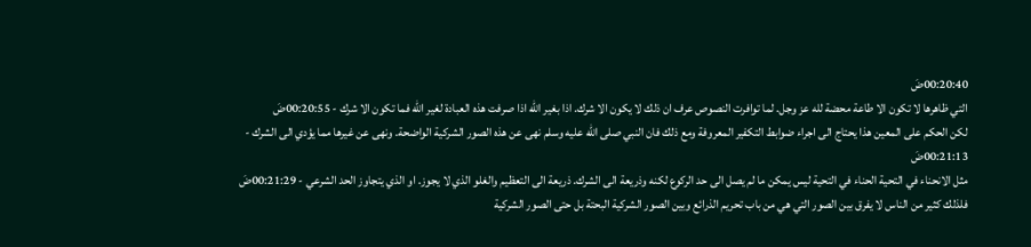00:20:40ضَ
التي ظاهرها لا تكون الا طاعة محضة لله عز وجل. لما توافرت النصوص عرف ان ذلك لا يكون الا شرك. اذا بغير الله اذا صرفت هذه العبادة لغير الله فما تكون الا شرك - 00:20:55ضَ
لكن الحكم على المعين هذا يحتاج الى اجراء ضوابط التكفير المعروفة ومع ذلك فان النبي صلى الله عليه وسلم نهى عن هذه الصور الشركية الواضحة. ونهى عن غيرها مما يؤدي الى الشرك - 00:21:13ضَ
مثل الانحناء في التحية الحناء في التحية ليس يمكن ما لم يصل الى حد الركوع لكنه وذريعة الى الشرك. ذريعة الى التعظيم والغلو الذي لا يجوز. او الذي يتجاوز الحد الشرعي - 00:21:29ضَ
فلذلك كثير من الناس لا يفرق بين الصور التي هي من باب تحريم الذرائع وبين الصور الشركية البحتة بل حتى الصور الشركية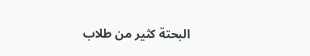البحتة كثير من طلاب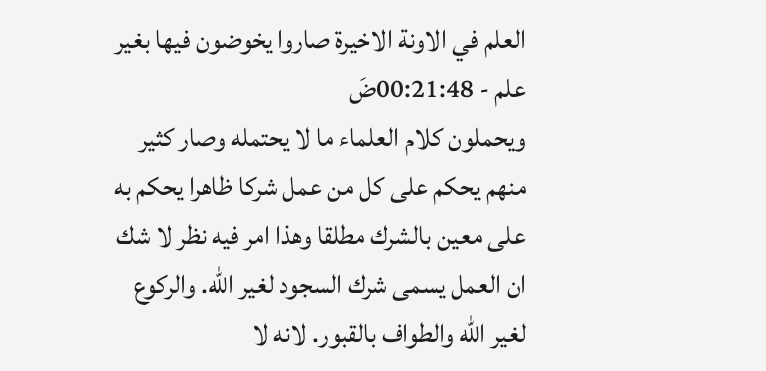العلم في الاونة الاخيرة صاروا يخوضون فيها بغير علم - 00:21:48ضَ
ويحملون كلام العلماء ما لا يحتمله وصار كثير منهم يحكم على كل من عمل شركا ظاهرا يحكم به على معين بالشرك مطلقا وهذا امر فيه نظر لا شك ان العمل يسمى شرك السجود لغير الله. والركوع لغير الله والطواف بالقبور. لانه لا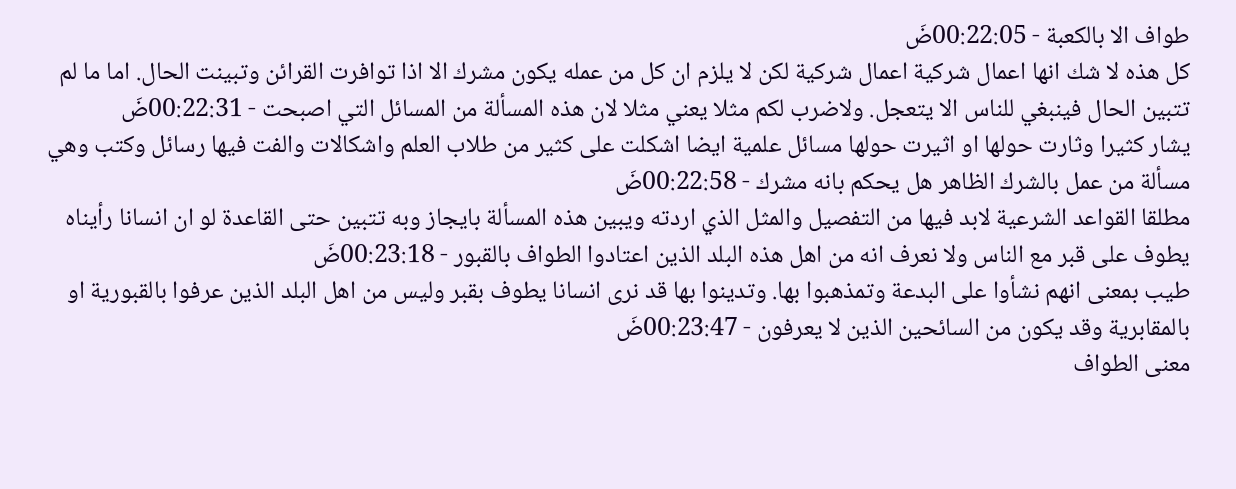طواف الا بالكعبة - 00:22:05ضَ
كل هذه لا شك انها اعمال شركية اعمال شركية لكن لا يلزم ان كل من عمله يكون مشرك الا اذا توافرت القرائن وتبينت الحال. اما ما لم تتبين الحال فينبغي للناس الا يتعجل. ولاضرب لكم مثلا يعني مثلا لان هذه المسألة من المسائل التي اصبحت - 00:22:31ضَ
يشار كثيرا وثارت حولها او اثيرت حولها مسائل علمية ايضا اشكلت على كثير من طلاب العلم واشكالات والفت فيها رسائل وكتب وهي مسألة من عمل بالشرك الظاهر هل يحكم بانه مشرك - 00:22:58ضَ
مطلقا القواعد الشرعية لابد فيها من التفصيل والمثل الذي اردته ويبين هذه المسألة بايجاز وبه تتبين حتى القاعدة لو ان انسانا رأيناه يطوف على قبر مع الناس ولا نعرف انه من اهل هذه البلد الذين اعتادوا الطواف بالقبور - 00:23:18ضَ
طيب بمعنى انهم نشأوا على البدعة وتمذهبوا بها. وتدينوا بها قد نرى انسانا يطوف بقبر وليس من اهل البلد الذين عرفوا بالقبورية او بالمقابرية وقد يكون من السائحين الذين لا يعرفون - 00:23:47ضَ
معنى الطواف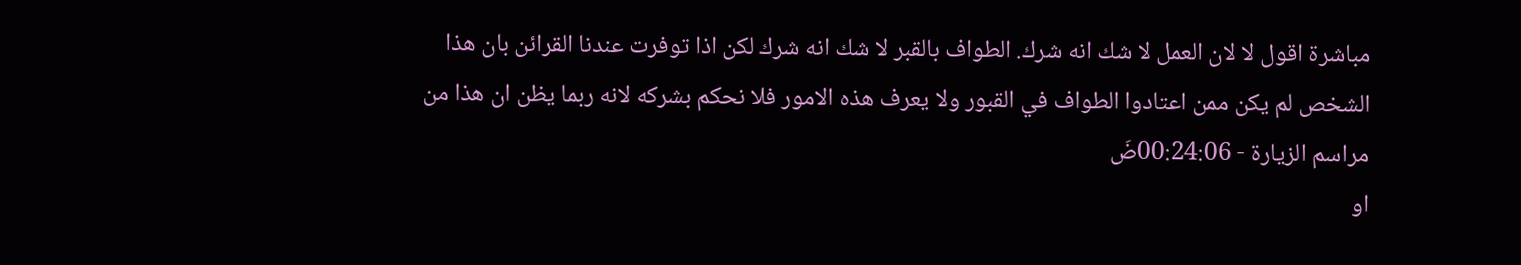مباشرة اقول لا لان العمل لا شك انه شرك. الطواف بالقبر لا شك انه شرك لكن اذا توفرت عندنا القرائن بان هذا الشخص لم يكن ممن اعتادوا الطواف في القبور ولا يعرف هذه الامور فلا نحكم بشركه لانه ربما يظن ان هذا من مراسم الزيارة - 00:24:06ضَ
او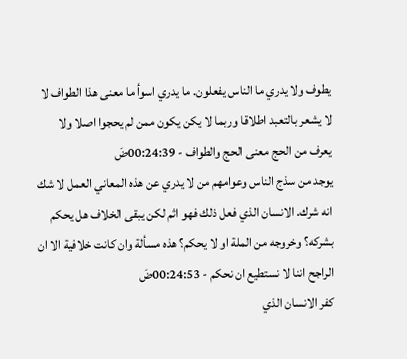يطوف ولا يدري ما الناس يفعلون. ما يدري اسوأ ما معنى هذا الطواف لا لا يشعر بالتعبد اطلاقا وربما لا يكن يكون ممن لم يحجوا اصلا ولا يعرف من الحج معنى الحج والطواف - 00:24:39ضَ
يوجد من سذج الناس وعوامهم من لا يدري عن هذه المعاني العمل لا شك انه شرك. الانسان الذي فعل ذلك فهو اثم لكن يبقى الخلاف هل يحكم بشركه؟ وخروجه من الملة او لا يحكم؟ هذه مسألة وان كانت خلافية الا ان الراجح اننا لا نستطيع ان نحكم - 00:24:53ضَ
كفر الانسان الذي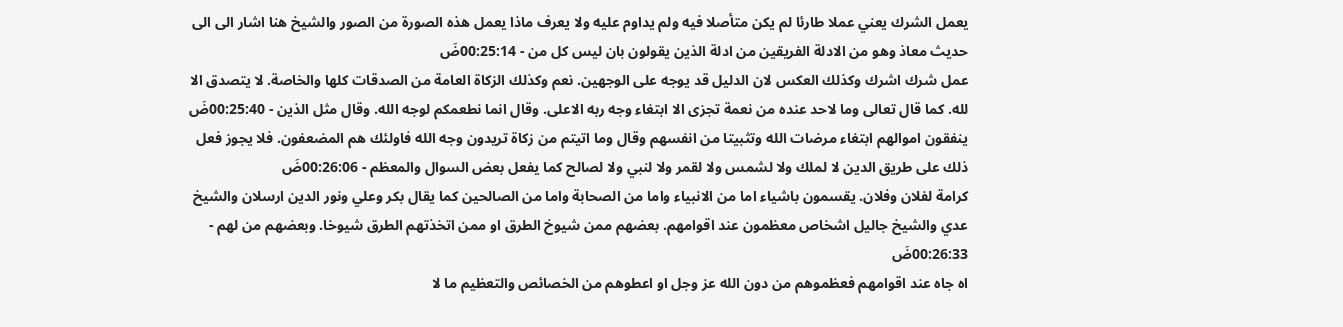يعمل الشرك يعني عملا طارئا لم يكن متأصلا فيه ولم يداوم عليه ولا يعرف ماذا يعمل هذه الصورة من الصور والشيخ هنا اشار الى الى حديث معاذ وهو من الادلة الفريقين من ادلة الذين يقولون بان ليس كل من - 00:25:14ضَ
عمل شرك اشرك وكذلك العكس لان الدليل قد يوجه على الوجهين. نعم وكذلك الزكاة العامة من الصدقات كلها والخاصة. لا يتصدق الا لله. كما قال تعالى وما لاحد عنده من نعمة تجزى الا ابتغاء وجه ربه الاعلى. وقال انما نطعمكم لوجه الله. وقال مثل الذين - 00:25:40ضَ
ينفقون اموالهم ابتغاء مرضات الله وتثبيتا من انفسهم وقال وما اتيتم من زكاة تريدون وجه الله فاولئك هم المضعفون. فلا يجوز فعل ذلك على طريق الدين لا لملك ولا لشمس ولا لقمر ولا لنبي ولا لصالح كما يفعل بعض السوال والمعظم - 00:26:06ضَ
كرامة لفلان وفلان. يقسمون باشياء اما من الانبياء واما من الصحابة واما من الصالحين كما يقال بكر وعلي ونور الدين ارسلان والشيخ عدي والشيخ جاليل اشخاص معظمون عند اقوامهم. بعضهم ممن شيوخ الطرق او ممن اتخذتهم الطرق شيوخا. وبعضهم من لهم - 00:26:33ضَ
اه جاه عند اقوامهم فعظموهم من دون الله عز وجل او اعطوهم من الخصائص والتعظيم ما لا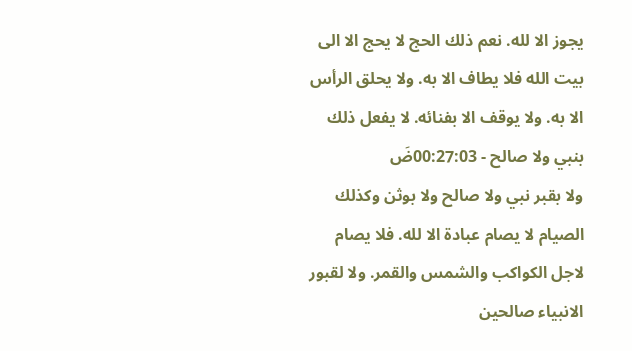يجوز الا لله. نعم ذلك الحج لا يحج الا الى بيت الله فلا يطاف الا به. ولا يحلق الرأس الا به. ولا يوقف الا بفنائه. لا يفعل ذلك بنبي ولا صالح - 00:27:03ضَ
ولا بقبر نبي ولا صالح ولا بوثن وكذلك الصيام لا يصام عبادة الا لله. فلا يصام لاجل الكواكب والشمس والقمر. ولا لقبور الانبياء صالحين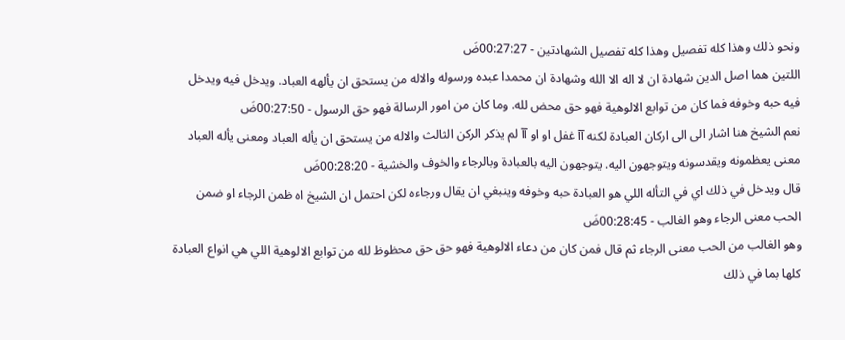ونحو ذلك وهذا كله تفصيل وهذا كله تفصيل الشهادتين - 00:27:27ضَ
اللتين هما اصل الدين شهادة ان لا اله الا الله وشهادة ان محمدا عبده ورسوله والاله من يستحق ان يألهه العباد. ويدخل فيه ويدخل فيه حبه وخوفه فما كان من توابع الالوهية فهو حق محض لله. وما كان من امور الرسالة فهو حق الرسول - 00:27:50ضَ
نعم الشيخ هنا اشار الى الى اركان العبادة لكنه آآ غفل او او آآ لم يذكر الركن الثالث والاله من يستحق ان يأله العباد ومعنى يأله العباد معنى يعظمونه ويقدسونه ويتوجهون اليه. يتوجهون اليه بالعبادة وبالرجاء والخوف والخشية - 00:28:20ضَ
قال ويدخل في ذلك اي في التأله اللي هو العبادة حبه وخوفه وينبغي ان يقال ورجاءه لكن احتمل ان الشيخ اه ظمن الرجاء او ضمن الحب معنى الرجاء وهو الغالب - 00:28:45ضَ
وهو الغالب من الحب معنى الرجاء ثم قال فمن كان من دعاء الالوهية فهو حق حق محظوظ لله من توابع الالوهية اللي هي انواع العبادة كلها بما في ذلك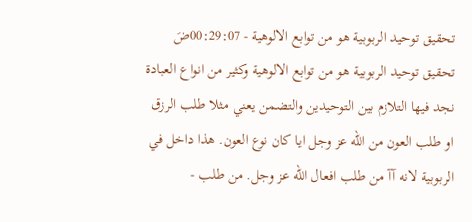تحقيق توحيد الربوبية هو من توابع الالوهية - 00:29:07ضَ
تحقيق توحيد الربوبية هو من توابع الالوهية وكثير من انواع العبادة نجد فيها التلازم بين التوحيدين والتضمن يعني مثلا طلب الرزق او طلب العون من الله عز وجل ايا كان نوع العون. هذا داخل في الربوبية لانه آآ من طلب افعال الله عز وجل. من طلب -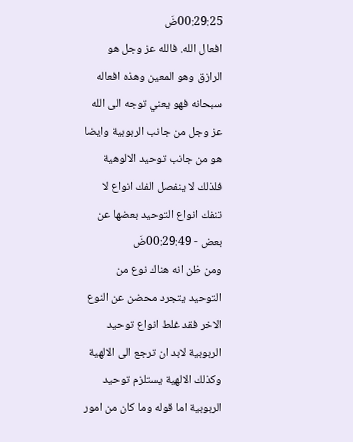00:29:25ضَ
افعال الله. فالله عز وجل هو الرازق وهو المعين وهذه افعاله سبحانه فهو يعني توجه الى الله عز وجل من جانب الربوبية وايضا هو من جانب توحيد الالوهية فلذلك لا ينفصل الفك انواع لا تنفك انواع التوحيد بعضها عن بعض - 00:29:49ضَ
ومن ظن انه هناك نوع من التوحيد يتجرد محضن عن النوع الاخر فقد غلط انواع توحيد الربوبية لابد ان ترجع الى الالهية وكذلك الالهية يستلزم توحيد الربوبية اما قوله وما كان من امور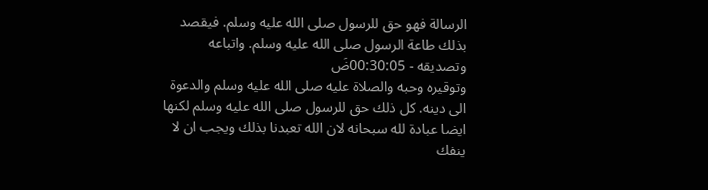الرسالة فهو حق للرسول صلى الله عليه وسلم. فيقصد بذلك طاعة الرسول صلى الله عليه وسلم. واتباعه وتصديقه - 00:30:05ضَ
وتوقيره وحبه والصلاة عليه صلى الله عليه وسلم والدعوة الى دينه. كل ذلك حق للرسول صلى الله عليه وسلم لكنها ايضا عبادة لله سبحانه لان الله تعبدنا بذلك ويجب ان لا ينفك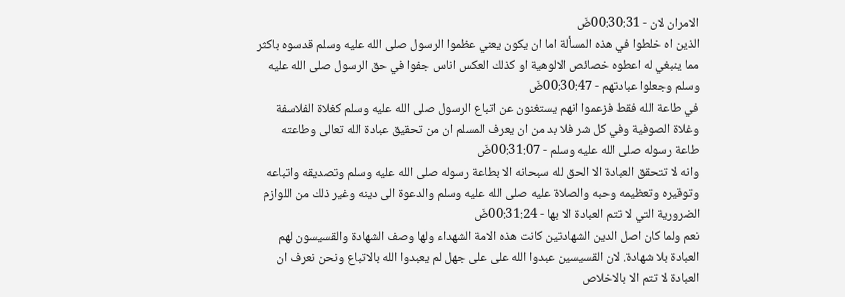الامران لان - 00:30:31ضَ
الذين اه خلطوا في هذه المسألة اما ان يكون يعني عظموا الرسول صلى الله عليه وسلم قدسوه باكثر مما ينبغي له اعطوه خصائص الالوهية او كذلك العكس اناس جفوا في حق الرسول صلى الله عليه وسلم وجعلوا عبادتهم - 00:30:47ضَ
في طاعة الله فقط فزعموا انهم يستغنون عن اتباع الرسول صلى الله عليه وسلم كغلاة الفلاسفة وغلاة الصوفية وفي كل شر فلا بد من ان يعرف المسلم ان من تحقيق عبادة الله تعالى وطاعته طاعة رسوله صلى الله عليه وسلم - 00:31:07ضَ
وانه لا تتحقق العبادة الا الحق لله سبحانه الا بطاعة رسوله صلى الله عليه وسلم وتصديقه واتباعه وتوقيره وتعظيمه وحبه والصلاة عليه صلى الله عليه وسلم والدعوة الى دينه وغير ذلك من اللوازم الضرورية التي لا تتم العبادة الا بها - 00:31:24ضَ
نعم ولما كان اصل الدين الشهادتين كانت هذه الامة الشهداء ولها وصف الشهادة والقسيسون لهم العبادة بلا شهادة. لان القسيسين عبدوا الله على على جهل لم يعبدوا الله بالاتباع ونحن نعرف ان العبادة لا تتم الا بالاخلاص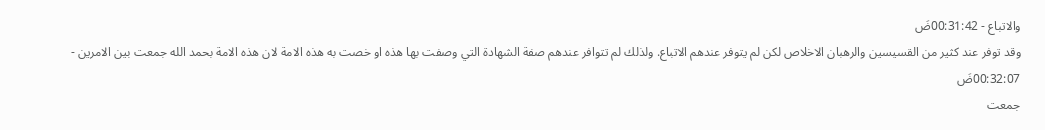والاتباع - 00:31:42ضَ
وقد توفر عند كثير من القسيسين والرهبان الاخلاص لكن لم يتوفر عندهم الاتباع. ولذلك لم تتوافر عندهم صفة الشهادة التي وصفت بها هذه او خصت به هذه الامة لان هذه الامة بحمد الله جمعت بين الامرين - 00:32:07ضَ
جمعت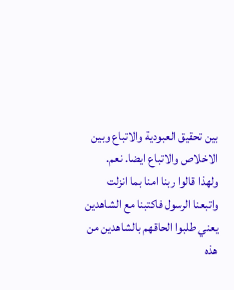بين تحقيق العبودية والاتباع وبين الاخلاص والاتباع ايضا. نعم. ولهذا قالوا ربنا امنا بما انزلت واتبعنا الرسول فاكتبنا مع الشاهدين يعني طلبوا الحاقهم بالشاهدين من هذه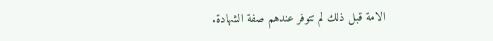الامة قبل ذلك لم تتوفر عندهم صفة الشهادة.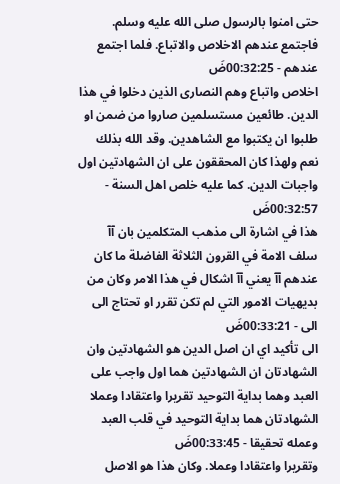حتى امنوا بالرسول صلى الله عليه وسلم. فاجتمع عندهم الاخلاص والاتباع. فلما اجتمع عندهم - 00:32:25ضَ
اخلاص واتباع وهم النصارى الذين دخلوا في هذا الدين. طائعين مستسلمين صاروا من ضمن او طلبوا ان يكتبوا مع الشاهدين. وقد الله بذلك نعم ولهذا كان المحققون على ان الشهادتين اول واجبات الدين. كما عليه خلص اهل السنة - 00:32:57ضَ
هذا في اشارة الى مذهب المتكلمين بان آآ سلف الامة في القرون الثلاثة الفاضلة ما كان عندهم آآ يعني آآ اشكال في هذا الامر وكان من بديهيات الامور التي لم تكن تقرر او تحتاج الى الى - 00:33:21ضَ
الى تأكيد اي ان اصل الدين هو الشهادتين وان الشهادتان ان الشهادتين هما اول واجب على العبد وهما بداية التوحيد تقريرا واعتقادا وعملا الشهادتان هما بداية التوحيد في قلب العبد وعمله تحقيقا - 00:33:45ضَ
وتقريرا واعتقادا وعملا. وكان هذا هو الاصل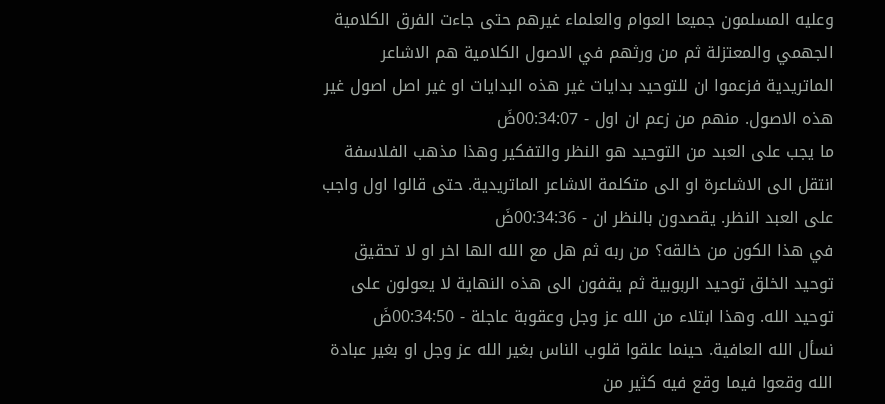وعليه المسلمون جميعا العوام والعلماء غيرهم حتى جاءت الفرق الكلامية الجهمي والمعتزلة ثم من ورثهم في الاصول الكلامية هم الاشاعر الماتريدية فزعموا ان للتوحيد بدايات غير هذه البدايات او غير اصل اصول غير هذه الاصول. منهم من زعم ان اول - 00:34:07ضَ
ما يجب على العبد من التوحيد هو النظر والتفكير وهذا مذهب الفلاسفة انتقل الى الاشاعرة او الى متكلمة الاشاعر الماتريدية. حتى قالوا اول واجب على العبد النظر. يقصدون بالنظر ان - 00:34:36ضَ
في هذا الكون من خالقه؟ من ربه ثم هل مع الله الها اخر او لا تحقيق توحيد الخلق توحيد الربوبية ثم يقفون الى هذه النهاية لا يعولون على توحيد الله. وهذا ابتلاء من الله عز وجل وعقوبة عاجلة - 00:34:50ضَ
نسأل الله العافية. حينما علقوا قلوب الناس بغير الله عز وجل او بغير عبادة الله وقعوا فيما وقع فيه كثير من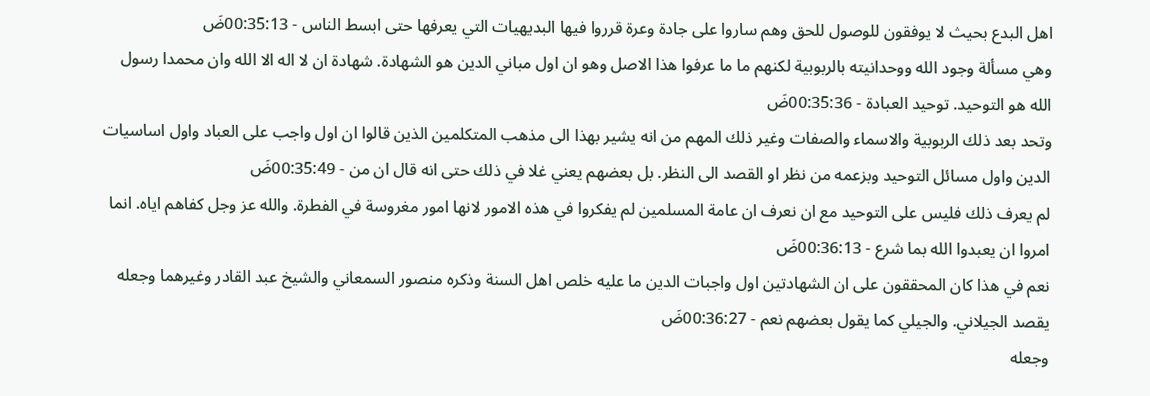اهل البدع بحيث لا يوفقون للوصول للحق وهم ساروا على جادة وعرة قرروا فيها البديهيات التي يعرفها حتى ابسط الناس - 00:35:13ضَ
وهي مسألة وجود الله ووحدانيته بالربوبية لكنهم ما ما عرفوا هذا الاصل وهو ان اول مباني الدين هو الشهادة. شهادة ان لا اله الا الله وان محمدا رسول الله هو التوحيد. توحيد العبادة - 00:35:36ضَ
وتحد بعد ذلك الربوبية والاسماء والصفات وغير ذلك المهم من انه يشير بهذا الى مذهب المتكلمين الذين قالوا ان اول واجب على العباد واول اساسيات الدين واول مسائل التوحيد وبزعمه من نظر او القصد الى النظر. بل بعضهم يعني غلا في ذلك حتى انه قال ان من - 00:35:49ضَ
لم يعرف ذلك فليس على التوحيد مع ان نعرف ان عامة المسلمين لم يفكروا في هذه الامور لانها امور مغروسة في الفطرة. والله عز وجل كفاهم اياه. انما امروا ان يعبدوا الله بما شرع - 00:36:13ضَ
نعم في هذا كان المحققون على ان الشهادتين اول واجبات الدين ما عليه خلص اهل السنة وذكره منصور السمعاني والشيخ عبد القادر وغيرهما وجعله يقصد الجيلاني. والجيلي كما يقول بعضهم نعم - 00:36:27ضَ
وجعله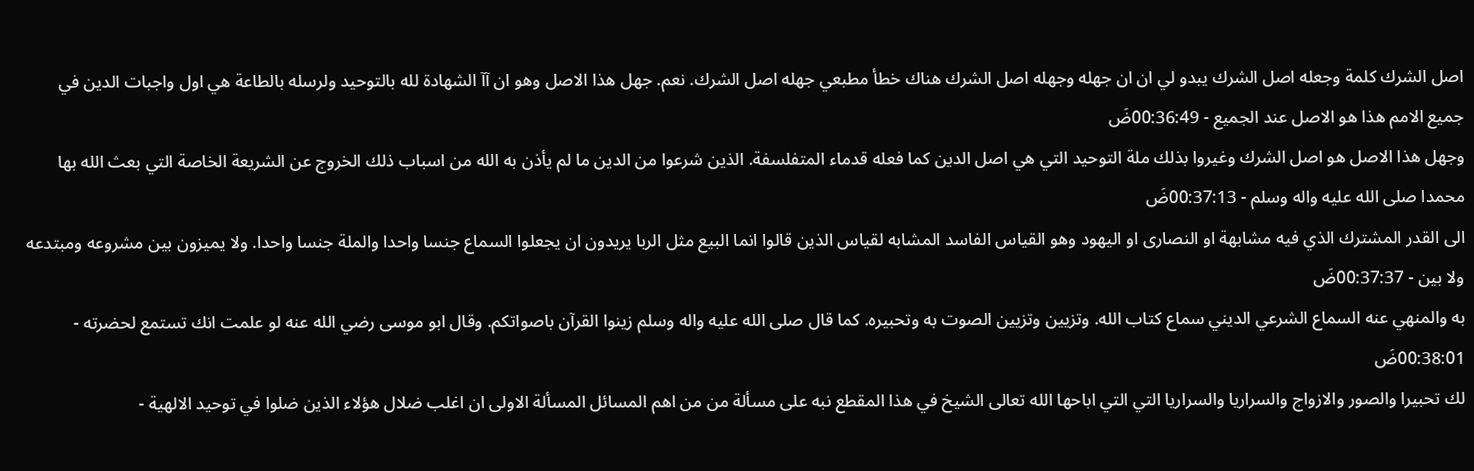اصل الشرك كلمة وجعله اصل الشرك يبدو لي ان ان جهله وجهله اصل الشرك هناك خطأ مطبعي جهله اصل الشرك. نعم. جهل هذا الاصل وهو ان آآ الشهادة لله بالتوحيد ولرسله بالطاعة هي اول واجبات الدين في جميع الامم هذا هو الاصل عند الجميع - 00:36:49ضَ
وجهل هذا الاصل هو اصل الشرك وغيروا بذلك ملة التوحيد التي هي اصل الدين كما فعله قدماء المتفلسفة. الذين شرعوا من الدين ما لم يأذن به الله من اسباب ذلك الخروج عن الشريعة الخاصة التي بعث الله بها محمدا صلى الله عليه واله وسلم - 00:37:13ضَ
الى القدر المشترك الذي فيه مشابهة او النصارى او اليهود وهو القياس الفاسد المشابه لقياس الذين قالوا انما البيع مثل الربا يريدون ان يجعلوا السماع جنسا واحدا والملة جنسا واحدا. ولا يميزون بين مشروعه ومبتدعه ولا بين - 00:37:37ضَ
به والمنهي عنه السماع الشرعي الديني سماع كتاب الله. وتزيين وتزيين الصوت به وتحبيره. كما قال صلى الله عليه واله وسلم زينوا القرآن باصواتكم. وقال ابو موسى رضي الله عنه لو علمت انك تستمع لحضرته - 00:38:01ضَ
لك تحبيرا والصور والازواج والسراريا والسراريا التي التي اباحها الله تعالى الشيخ في هذا المقطع نبه على مسألة من من اهم المسائل المسألة الاولى ان اغلب ضلال هؤلاء الذين ضلوا في توحيد الالهية -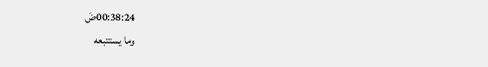00:38:24ضَ
وما يستتبعه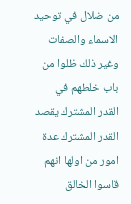من ضلال في توحيد الاسماء والصفات وغير ذلك ظلوا من باب خلطهم في القدر المشترك يقصد القدر المشترك عدة امور من اولها انهم قاسوا الخالق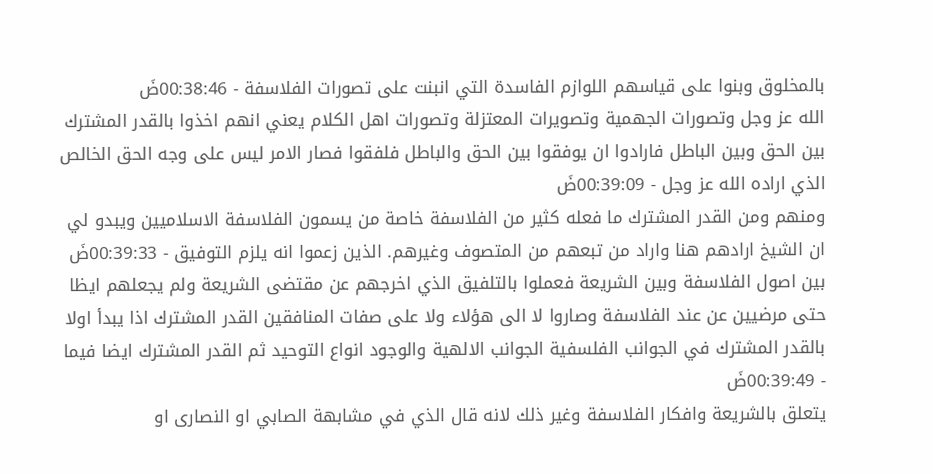بالمخلوق وبنوا على قياسهم اللوازم الفاسدة التي انبنت على تصورات الفلاسفة - 00:38:46ضَ
الله عز وجل وتصورات الجهمية وتصويرات المعتزلة وتصورات اهل الكلام يعني انهم اخذوا بالقدر المشترك بين الحق وبين الباطل فارادوا ان يوفقوا بين الحق والباطل فلفقوا فصار الامر ليس على وجه الحق الخالص الذي اراده الله عز وجل - 00:39:09ضَ
ومنهم ومن القدر المشترك ما فعله كثير من الفلاسفة خاصة من يسمون الفلاسفة الاسلاميين ويبدو لي ان الشيخ ارادهم هنا واراد من تبعهم من المتصوف وغيرهم. الذين زعموا انه يلزم التوفيق - 00:39:33ضَ
بين اصول الفلاسفة وبين الشريعة فعملوا بالتلفيق الذي اخرجهم عن مقتضى الشريعة ولم يجعلهم ايظا حتى مرضيين عن عند الفلاسفة وصاروا لا الى هؤلاء ولا على صفات المنافقين القدر المشترك اذا يبدأ اولا بالقدر المشترك في الجوانب الفلسفية الجوانب الالهية والوجود انواع التوحيد ثم القدر المشترك ايضا فيما - 00:39:49ضَ
يتعلق بالشريعة وافكار الفلاسفة وغير ذلك لانه قال الذي في مشابهة الصابي او النصارى او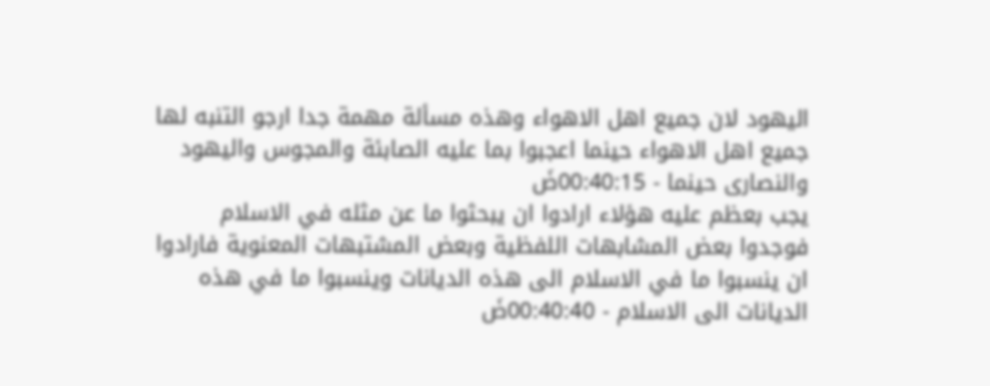اليهود لان جميع اهل الاهواء وهذه مسألة مهمة جدا ارجو التنبه لها جميع اهل الاهواء حينما اعجبوا بما عليه الصابئة والمجوس واليهود والنصارى حينما - 00:40:15ضَ
يجب بعظم عليه هؤلاء ارادوا ان يبحثوا ما عن مثله في الاسلام فوجدوا بعض المشابهات اللفظية وبعض المشتبهات المعنوية فارادوا ان ينسبوا ما في الاسلام الى هذه الديانات وينسبوا ما في هذه الديانات الى الاسلام - 00:40:40ضَ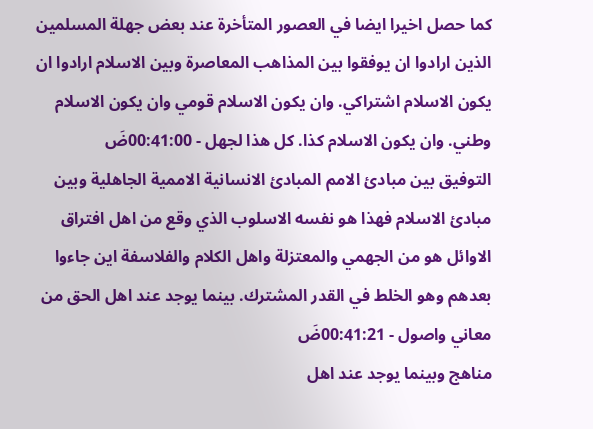كما حصل اخيرا ايضا في العصور المتأخرة عند بعض جهلة المسلمين الذين ارادوا ان يوفقوا بين المذاهب المعاصرة وبين الاسلام ارادوا ان يكون الاسلام اشتراكي. وان يكون الاسلام قومي وان يكون الاسلام وطني. وان يكون الاسلام كذا. كل هذا لجهل - 00:41:00ضَ
التوفيق بين مبادئ الامم المبادئ الانسانية الاممية الجاهلية وبين مبادئ الاسلام فهذا هو نفسه الاسلوب الذي وقع من اهل افتراق الاوائل هو من الجهمي والمعتزلة واهل الكلام والفلاسفة اين جاءوا بعدهم وهو الخلط في القدر المشترك. بينما يوجد عند اهل الحق من معاني واصول - 00:41:21ضَ
مناهج وبينما يوجد عند اهل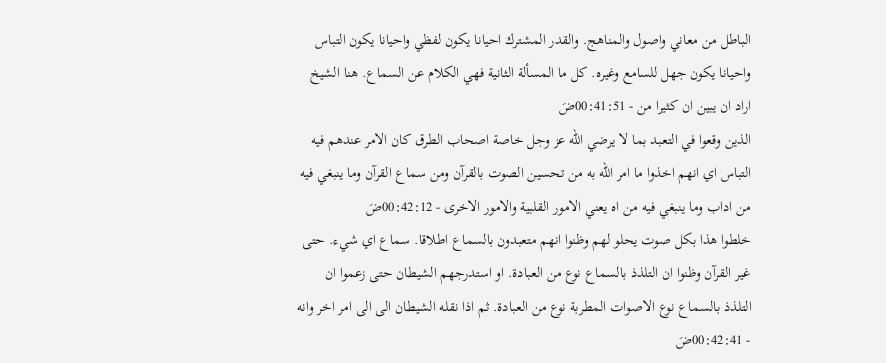الباطل من معاني واصول والمناهج. والقدر المشترك احيانا يكون لفظي واحيانا يكون التباس واحيانا يكون جهل للسامع وغيره. كل ما المسألة الثانية فهي الكلام عن السماع. هنا الشيخ اراد ان يبين ان كثيرا من - 00:41:51ضَ
الذين وقعوا في التعبد بما لا يرضي الله عز وجل خاصة اصحاب الطرق كان الامر عندهم فيه التباس اي انهم اخذوا ما امر الله به من تحسين الصوت بالقرآن ومن سماع القرآن وما ينبغي فيه من اداب وما ينبغي فيه من اه يعني الامور القلبية والامور الاخرى - 00:42:12ضَ
خلطوا هذا بكل صوت يحلو لهم وظنوا انهم متعبدون بالسماع اطلاقا. سماع اي شيء. حتى غير القرآن وظنوا ان التلذذ بالسماع نوع من العبادة. او استدرجهم الشيطان حتى زعموا ان التلذذ بالسماع نوع الاصوات المطربة نوع من العبادة. ثم اذا نقله الشيطان الى الى امر اخر وانه - 00:42:41ضَ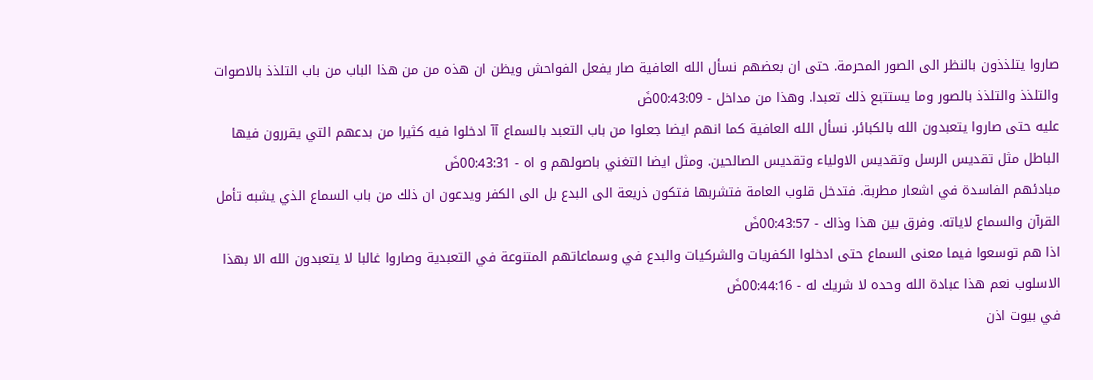صاروا يتلذذون بالنظر الى الصور المحرمة. حتى ان بعضهم نسأل الله العافية صار يفعل الفواحش ويظن ان هذه من من هذا الباب من باب التلذذ بالاصوات والتلذذ والتلذذ بالصور وما يستتبع ذلك تعبدا. وهذا من مداخل - 00:43:09ضَ
عليه حتى صاروا يتعبدون الله بالكبائر. نسأل الله العافية كما انهم ايضا جعلوا من باب التعبد بالسماع آآ ادخلوا فيه كثيرا من بدعهم التي يقررون فيها الباطل مثل تقديس الرسل وتقديس الاولياء وتقديس الصالحين. ومثل ايضا التغني باصولهم و اه - 00:43:31ضَ
مبادئهم الفاسدة في اشعار مطربة. فتدخل قلوب العامة فتشربها فتكون ذريعة الى البدع بل الى الكفر ويدعون ان ذلك من باب السماع الذي يشبه تأمل القرآن والسماع لاياته. وفرق بين هذا وذاك - 00:43:57ضَ
اذا هم توسعوا فيما معنى السماع حتى ادخلوا الكفريات والشركيات والبدع في وسماعاتهم المتنوعة في التعبدية وصاروا غالبا لا يتعبدون الله الا بهذا الاسلوب نعم هذا عبادة الله وحده لا شريك له - 00:44:16ضَ
في بيوت اذن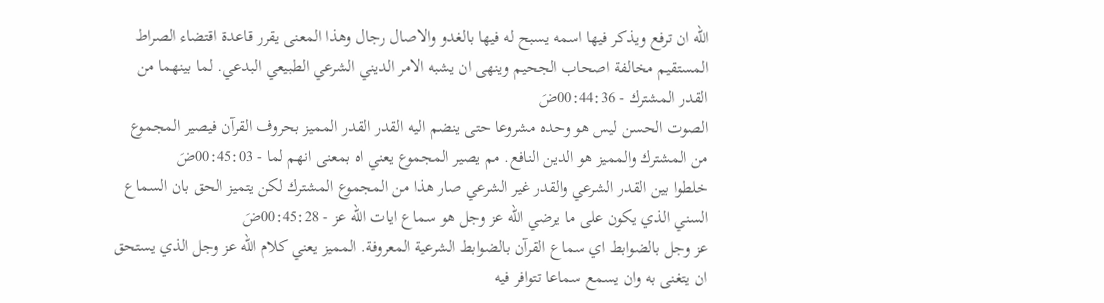الله ان ترفع ويذكر فيها اسمه يسبح له فيها بالغدو والاصال رجال وهذا المعنى يقرر قاعدة اقتضاء الصراط المستقيم مخالفة اصحاب الجحيم وينهى ان يشبه الامر الديني الشرعي الطبيعي البدعي. لما بينهما من القدر المشترك - 00:44:36ضَ
الصوت الحسن ليس هو وحده مشروعا حتى ينضم اليه القدر القدر المميز بحروف القرآن فيصير المجموع من المشترك والمميز هو الدين النافع. مم يصير المجموع يعني اه بمعنى انهم لما - 00:45:03ضَ
خلطوا بين القدر الشرعي والقدر غير الشرعي صار هذا من المجموع المشترك لكن يتميز الحق بان السماع السني الذي يكون على ما يرضي الله عز وجل هو سماع ايات الله عز - 00:45:28ضَ
عز وجل بالضوابط اي سماع القرآن بالضوابط الشرعية المعروفة. المميز يعني كلام الله عز وجل الذي يستحق ان يتغنى به وان يسمع سماعا تتوافر فيه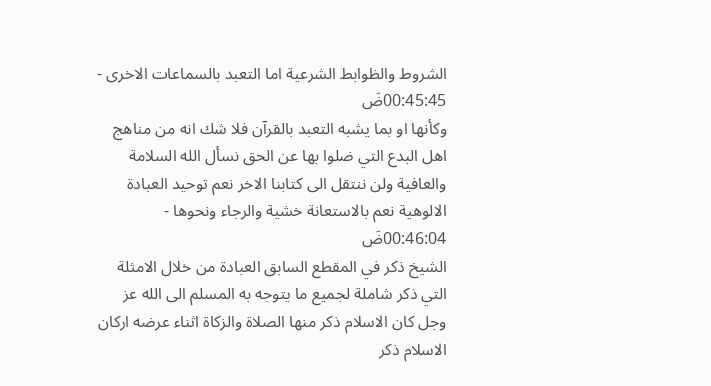الشروط والظوابط الشرعية اما التعبد بالسماعات الاخرى - 00:45:45ضَ
وكأنها او بما يشبه التعبد بالقرآن فلا شك انه من مناهج اهل البدع التي ضلوا بها عن الحق نسأل الله السلامة والعافية ولن ننتقل الى كتابنا الاخر نعم توحيد العبادة الالوهية نعم بالاستعانة خشية والرجاء ونحوها - 00:46:04ضَ
الشيخ ذكر في المقطع السابق العبادة من خلال الامثلة التي ذكر شاملة لجميع ما يتوجه به المسلم الى الله عز وجل كان الاسلام ذكر منها الصلاة والزكاة اثناء عرضه اركان الاسلام ذكر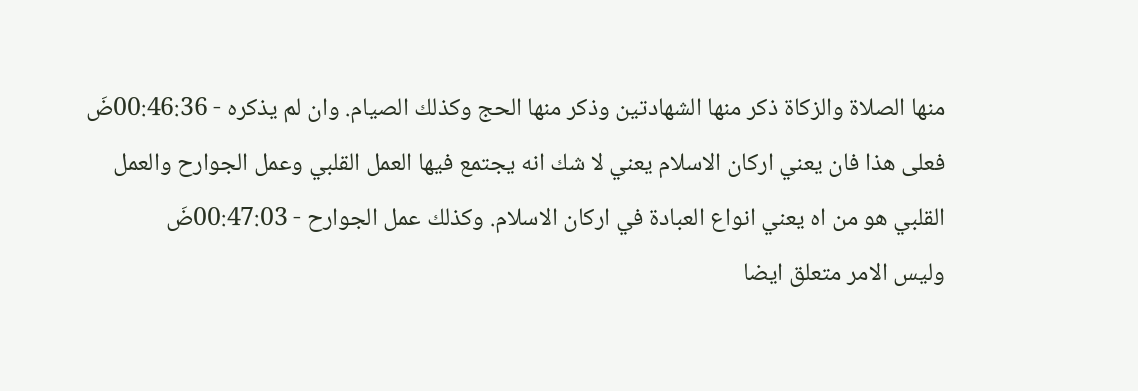منها الصلاة والزكاة ذكر منها الشهادتين وذكر منها الحج وكذلك الصيام. وان لم يذكره - 00:46:36ضَ
فعلى هذا فان يعني اركان الاسلام يعني لا شك انه يجتمع فيها العمل القلبي وعمل الجوارح والعمل القلبي هو من اه يعني انواع العبادة في اركان الاسلام. وكذلك عمل الجوارح - 00:47:03ضَ
وليس الامر متعلق ايضا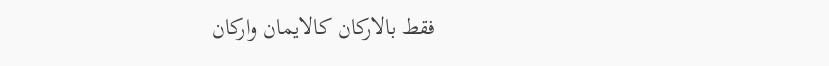فقط بالاركان كالايمان واركان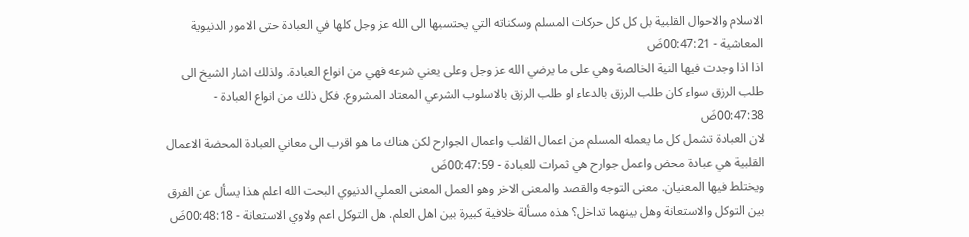الاسلام والاحوال القلبية بل كل كل حركات المسلم وسكناته التي يحتسبها الى الله عز وجل كلها في العبادة حتى الامور الدنيوية المعاشية - 00:47:21ضَ
اذا اذا وجدت فيها النية الخالصة وهي على ما يرضي الله عز وجل وعلى يعني شرعه فهي من انواع العبادة. ولذلك اشار الشيخ الى طلب الرزق سواء كان طلب الرزق بالدعاء او طلب الرزق بالاسلوب الشرعي المعتاد المشروع. فكل ذلك من انواع العبادة - 00:47:38ضَ
لان العبادة تشمل كل ما يعمله المسلم من اعمال القلب واعمال الجوارح لكن هناك ما هو اقرب الى معاني العبادة المحضة الاعمال القلبية هي عبادة محض واعمل جوارح هي ثمرات للعبادة - 00:47:59ضَ
ويختلط فيها المعنيان. معنى التوجه والقصد والمعنى الاخر وهو العمل المعنى العملي الدنيوي البحت الله اعلم هذا يسأل عن الفرق بين التوكل والاستعانة وهل بينهما تداخل؟ هذه مسألة خلافية كبيرة بين اهل العلم. هل التوكل اعم ولاوي الاستعانة - 00:48:18ضَ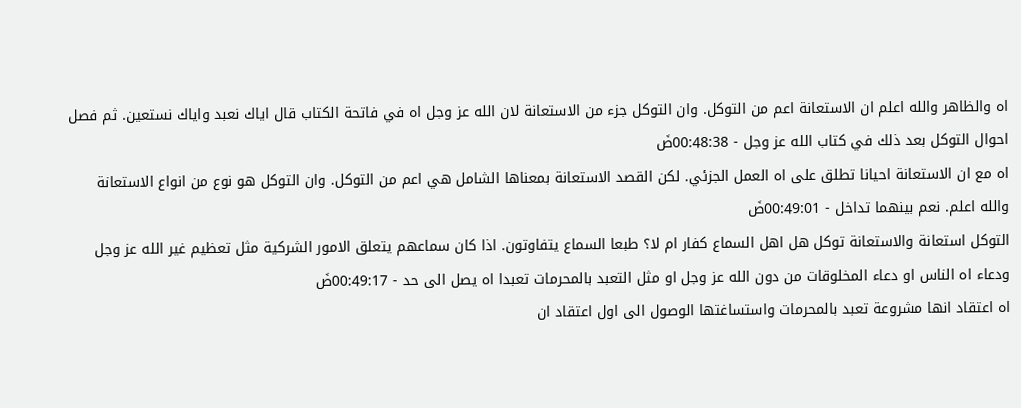اه والظاهر والله اعلم ان الاستعانة اعم من التوكل. وان التوكل جزء من الاستعانة لان الله عز وجل اه في فاتحة الكتاب قال اياك نعبد واياك نستعين. ثم فصل احوال التوكل بعد ذلك في كتاب الله عز وجل - 00:48:38ضَ
اه مع ان الاستعانة احيانا تطلق على اه العمل الجزئي. لكن القصد الاستعانة بمعناها الشامل هي اعم من التوكل. وان التوكل هو نوع من انواع الاستعانة والله اعلم. نعم بينهما تداخل - 00:49:01ضَ
التوكل استعانة والاستعانة توكل هل اهل السماع كفار ام لا؟ طبعا السماع يتفاوتون. اذا كان سماعهم يتعلق الامور الشركية مثل تعظيم غير الله عز وجل ودعاء اه الناس او دعاء المخلوقات من دون الله عز وجل او مثل التعبد بالمحرمات تعبدا اه يصل الى حد - 00:49:17ضَ
اه اعتقاد انها مشروعة تعبد بالمحرمات واستساغتها الوصول الى اول اعتقاد ان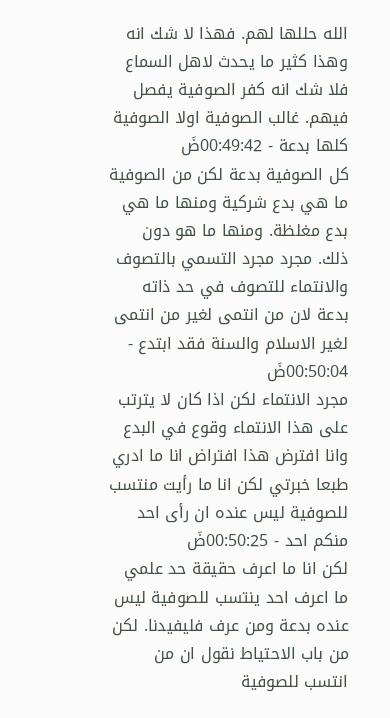الله حللها لهم. فهذا لا شك انه وهذا كثير ما يحدث لاهل السماع فلا شك انه كفر الصوفية يفصل فيهم. غالب الصوفية اولا الصوفية كلها بدعة - 00:49:42ضَ
كل الصوفية بدعة لكن من الصوفية ما هي بدع شركية ومنها ما هي بدع مغلظة. ومنها ما هو دون ذلك. مجرد مجرد التسمي بالتصوف والانتماء للتصوف في حد ذاته بدعة لان من انتمى لغير من انتمى لغير الاسلام والسنة فقد ابتدع - 00:50:04ضَ
مجرد الانتماء لكن اذا كان لا يترتب على هذا الانتماء وقوع في البدع وانا افترض هذا افتراض انا ما ادري طبعا خبرتي لكن انا ما رأيت منتسب للصوفية ليس عنده ان رأى احد منكم احد - 00:50:25ضَ
لكن انا ما اعرف حقيقة حد علمي ما اعرف احد ينتسب للصوفية ليس عنده بدعة ومن عرف فليفيدنا. لكن من باب الاحتياط نقول ان من انتسب للصوفية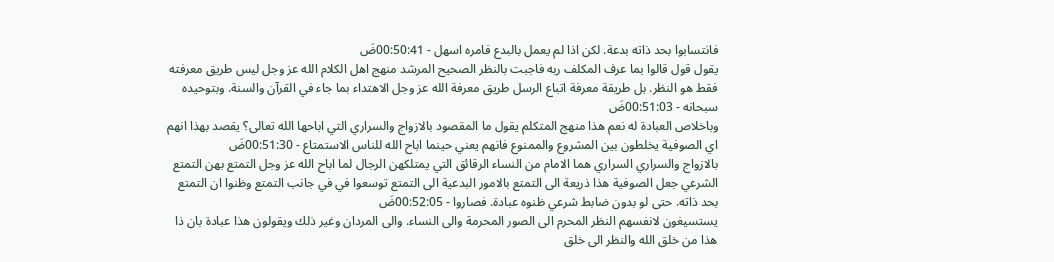فانتسابوا بحد ذاته بدعة. لكن اذا لم يعمل بالبدع فامره اسهل - 00:50:41ضَ
يقول قول قالوا بما عرف المكلف ربه فاجبت بالنظر الصحيح المرشد منهج اهل الكلام الله عز وجل ليس طريق معرفته فقط هو النظر. بل طريقة معرفة اتباع الرسل طريق معرفة الله عز وجل الاهتداء بما جاء في القرآن والسنة. وبتوحيده سبحانه - 00:51:03ضَ
وباخلاص العبادة له نعم هذا منهج المتكلم يقول ما المقصود بالازواج والسراري التي اباحها الله تعالى؟ يقصد بهذا انهم اي الصوفية يخلطون بين المشروع والممنوع فانهم يعني حينما اباح الله للناس الاستمتاع - 00:51:30ضَ
بالازواج والسراري السراري هما الامام من النساء الرقائق التي يمتلكهن الرجال لما اباح الله عز وجل التمتع بهن التمتع الشرعي جعل الصوفية هذا ذريعة الى التمتع بالامور البدعية الى التمتع توسعوا في في جانب التمتع وظنوا ان التمتع بحد ذاته. حتى لو بدون ضابط شرعي ظنوه عبادة. فصاروا - 00:52:05ضَ
يستسيغون لانفسهم النظر المحرم الى الصور المحرمة والى النساء. والى المردان وغير ذلك ويقولون هذا عبادة بان ذا هذا من خلق الله والنظر الى خلق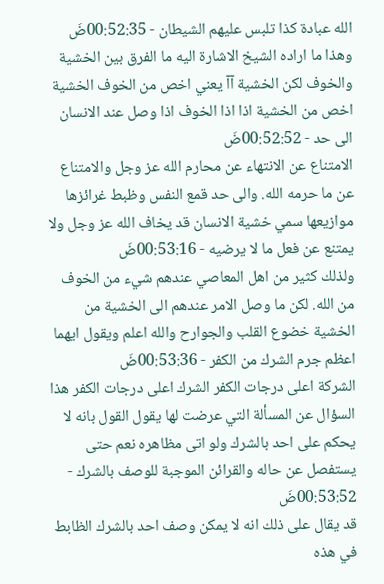الله عبادة كذا تلبس عليهم الشيطان - 00:52:35ضَ
وهذا ما اراده الشيخ الاشارة اليه ما الفرق بين الخشية والخوف لكن الخشية آآ يعني اخص من الخوف الخشية اخص من الخشية اذا اذا الخوف اذا وصل عند الانسان الى حد - 00:52:52ضَ
الامتناع عن الانتهاء عن محارم الله عز وجل والامتناع عن ما حرمه الله. والى حد قمع النفس وظبط غرائزها موازيعها سمي خشية الانسان قد يخاف الله عز وجل ولا يمتنع عن فعل ما لا يرضيه - 00:53:16ضَ
ولذلك كثير من اهل المعاصي عندهم شيء من الخوف من الله. لكن ما وصل الامر عندهم الى الخشية من الخشية خضوع القلب والجوارح والله اعلم ويقول ايهما اعظم جرم الشرك من الكفر - 00:53:36ضَ
الشركة اعلى درجات الكفر الشرك اعلى درجات الكفر هذا السؤال عن المسألة التي عرضت لها يقول القول بانه لا يحكم على احد بالشرك ولو اتى مظاهره نعم حتى يستفصل عن حاله والقرائن الموجبة للوصف بالشرك - 00:53:52ضَ
قد يقال على ذلك انه لا يمكن وصف احد بالشرك الظابط في هذه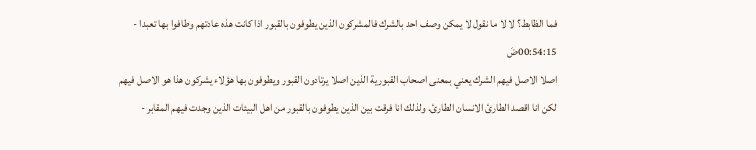فما الظابط؟ لا لا ما نقول لا يمكن وصف احد بالشرك فالمشركون الذين يطوفون بالقبور اذا كانت هذه عادتهم وطافوا بها تعبدا - 00:54:15ضَ
اصلا الاصل فيهم الشرك يعني بمعنى اصحاب القبورية الذين اصلا يرتادون القبور ويطوفون بها هؤلاء يشركون هذا هو الاصل فيهم لكن انا اقصد الطارئ الانسان الطارئ. ولذلك انا فرقت بين الذين يطوفون بالقبور من اهل البيئات الذين وجدت فيهم المقابر -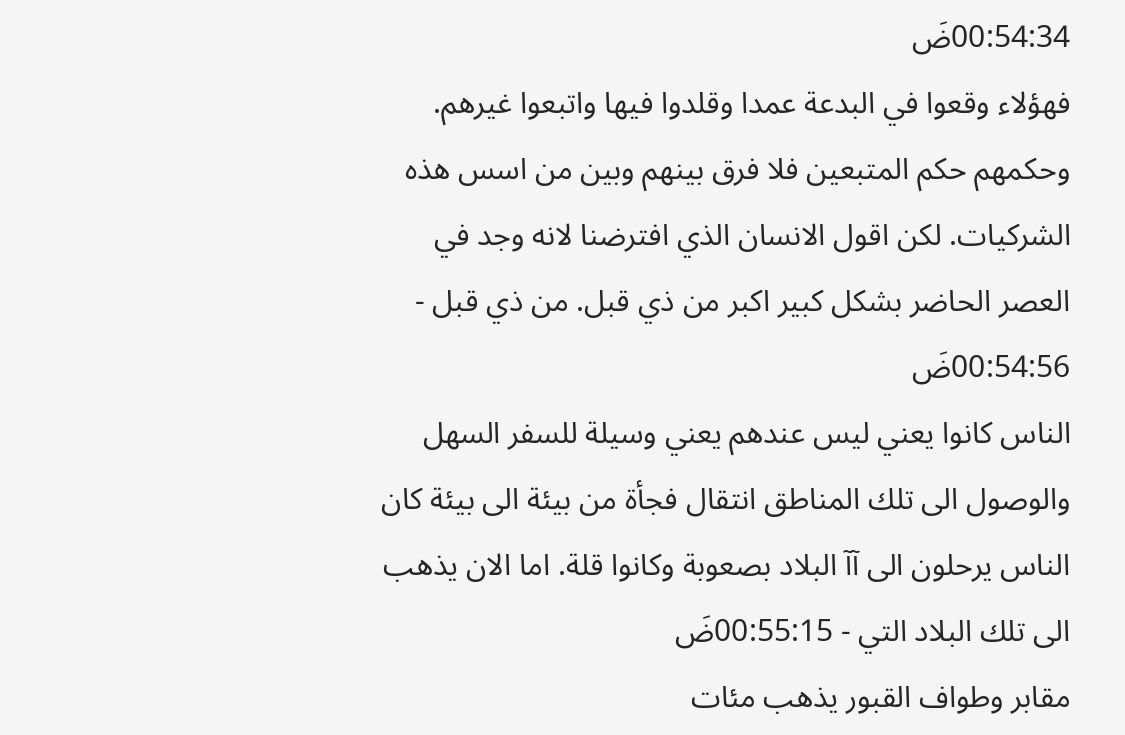00:54:34ضَ
فهؤلاء وقعوا في البدعة عمدا وقلدوا فيها واتبعوا غيرهم. وحكمهم حكم المتبعين فلا فرق بينهم وبين من اسس هذه الشركيات. لكن اقول الانسان الذي افترضنا لانه وجد في العصر الحاضر بشكل كبير اكبر من ذي قبل. من ذي قبل - 00:54:56ضَ
الناس كانوا يعني ليس عندهم يعني وسيلة للسفر السهل والوصول الى تلك المناطق انتقال فجأة من بيئة الى بيئة كان الناس يرحلون الى آآ البلاد بصعوبة وكانوا قلة. اما الان يذهب الى تلك البلاد التي - 00:55:15ضَ
مقابر وطواف القبور يذهب مئات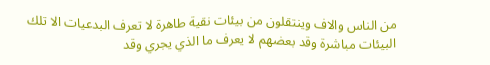من الناس والاف وينتقلون من بيئات نقية طاهرة لا تعرف البدعيات الا تلك البيئات مباشرة وقد بعضهم لا يعرف ما الذي يجري وقد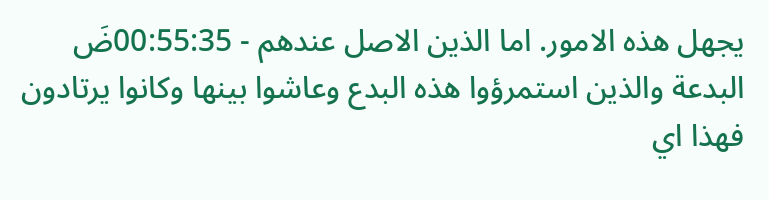يجهل هذه الامور. اما الذين الاصل عندهم - 00:55:35ضَ
البدعة والذين استمرؤوا هذه البدع وعاشوا بينها وكانوا يرتادون فهذا اي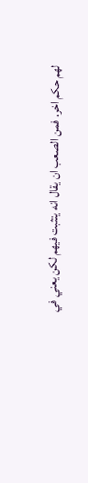لهم حكم اخر. فمن الصعب ان يقال انه يتثبت فيهم لكن يعني في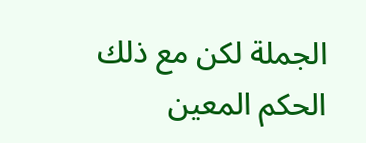الجملة لكن مع ذلك الحكم المعين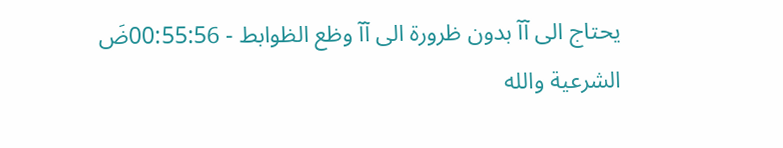يحتاج الى آآ بدون ظرورة الى آآ وظع الظوابط - 00:55:56ضَ
الشرعية والله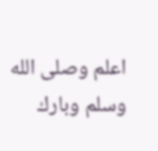اعلم وصلى الله وسلم وبارك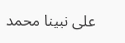على نبينا محمد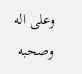وعلى اله وصحبه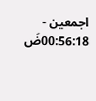اجمعين - 00:56:18ضَ